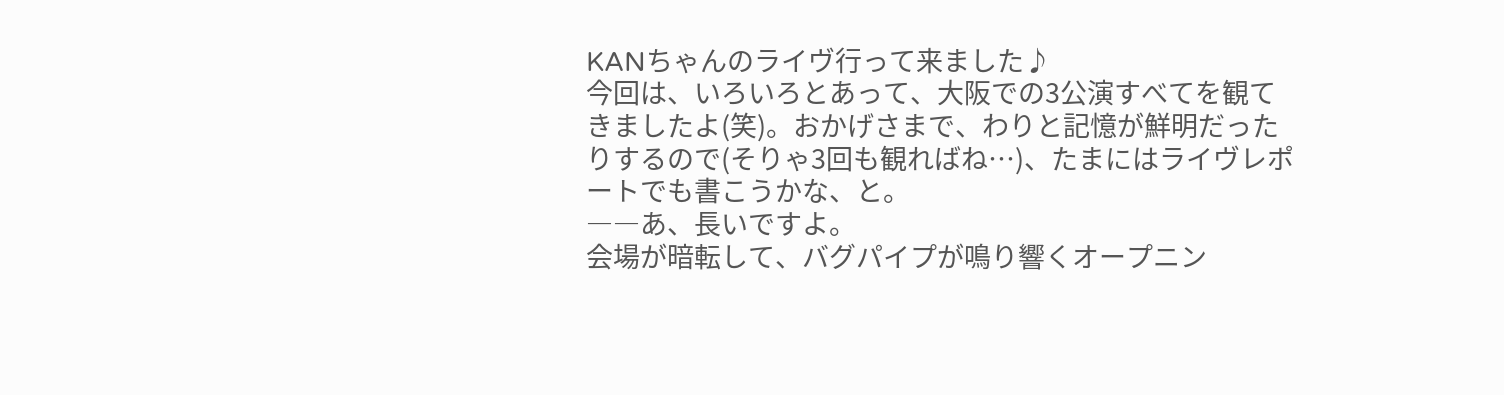KANちゃんのライヴ行って来ました♪
今回は、いろいろとあって、大阪での3公演すべてを観てきましたよ(笑)。おかげさまで、わりと記憶が鮮明だったりするので(そりゃ3回も観ればね…)、たまにはライヴレポートでも書こうかな、と。
――あ、長いですよ。
会場が暗転して、バグパイプが鳴り響くオープニン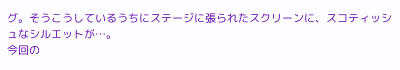グ。そうこうしているうちにステージに張られたスクリーンに、スコティッシュなシルエットが…。
今回の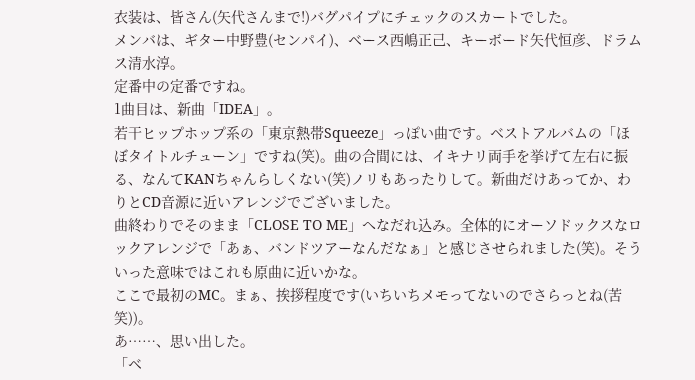衣装は、皆さん(矢代さんまで!)バグパイプにチェックのスカートでした。
メンバは、ギター中野豊(センパイ)、ベース西嶋正己、キーボード矢代恒彦、ドラムス清水淳。
定番中の定番ですね。
1曲目は、新曲「IDEA」。
若干ヒップホップ系の「東京熱帯Squeeze」っぽい曲です。ベストアルバムの「ほぼタイトルチューン」ですね(笑)。曲の合間には、イキナリ両手を挙げて左右に振る、なんてKANちゃんらしくない(笑)ノリもあったりして。新曲だけあってか、わりとCD音源に近いアレンジでございました。
曲終わりでそのまま「CLOSE TO ME」へなだれ込み。全体的にオーソドックスなロックアレンジで「あぁ、バンドツアーなんだなぁ」と感じさせられました(笑)。そういった意味ではこれも原曲に近いかな。
ここで最初のMC。まぁ、挨拶程度です(いちいちメモってないのでさらっとね(苦笑))。
あ……、思い出した。
「ベ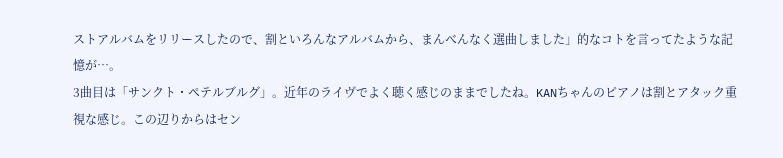ストアルバムをリリースしたので、割といろんなアルバムから、まんべんなく選曲しました」的なコトを言ってたような記憶が…。
3曲目は「サンクト・ペテルブルグ」。近年のライヴでよく聴く感じのままでしたね。KANちゃんのピアノは割とアタック重視な感じ。この辺りからはセン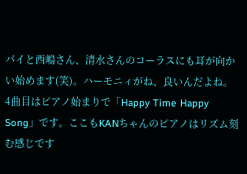パイと西嶋さん、清水さんのコーラスにも耳が向かい始めます(笑)。ハーモニィがね、良いんだよね。
4曲目はピアノ始まりで「Happy Time Happy Song」です。ここもKANちゃんのピアノはリズム刻む感じです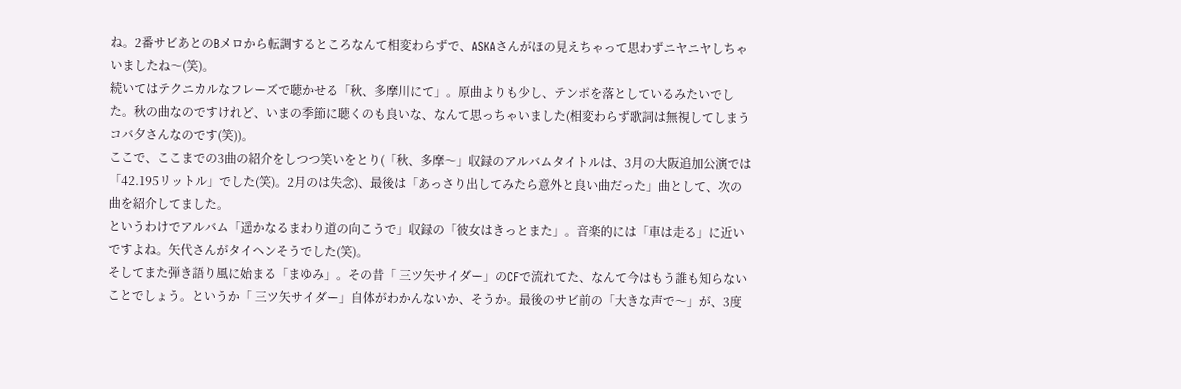ね。2番サビあとのBメロから転調するところなんて相変わらずで、ASKAさんがほの見えちゃって思わずニヤニヤしちゃいましたね〜(笑)。
続いてはテクニカルなフレーズで聴かせる「秋、多摩川にて」。原曲よりも少し、テンポを落としているみたいでした。秋の曲なのですけれど、いまの季節に聴くのも良いな、なんて思っちゃいました(相変わらず歌詞は無視してしまうコバ夕さんなのです(笑))。
ここで、ここまでの3曲の紹介をしつつ笑いをとり(「秋、多摩〜」収録のアルバムタイトルは、3月の大阪追加公演では「42.195リットル」でした(笑)。2月のは失念)、最後は「あっさり出してみたら意外と良い曲だった」曲として、次の曲を紹介してました。
というわけでアルバム「遥かなるまわり道の向こうで」収録の「彼女はきっとまた」。音楽的には「車は走る」に近いですよね。矢代さんがタイヘンそうでした(笑)。
そしてまた弾き語り風に始まる「まゆみ」。その昔「 三ツ矢サイダー」のCFで流れてた、なんて今はもう誰も知らないことでしょう。というか「 三ツ矢サイダー」自体がわかんないか、そうか。最後のサビ前の「大きな声で〜」が、3度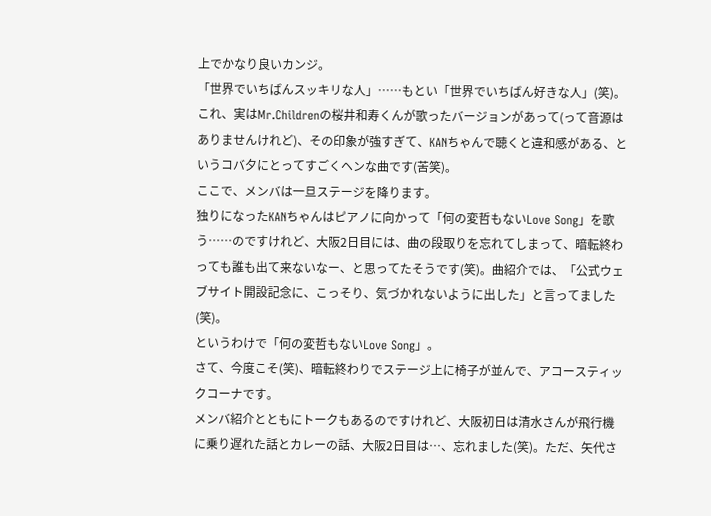上でかなり良いカンジ。
「世界でいちばんスッキリな人」……もとい「世界でいちばん好きな人」(笑)。これ、実はMr.Childrenの桜井和寿くんが歌ったバージョンがあって(って音源はありませんけれど)、その印象が強すぎて、KANちゃんで聴くと違和感がある、というコバ夕にとってすごくヘンな曲です(苦笑)。
ここで、メンバは一旦ステージを降ります。
独りになったKANちゃんはピアノに向かって「何の変哲もないLove Song」を歌う……のですけれど、大阪2日目には、曲の段取りを忘れてしまって、暗転終わっても誰も出て来ないなー、と思ってたそうです(笑)。曲紹介では、「公式ウェブサイト開設記念に、こっそり、気づかれないように出した」と言ってました(笑)。
というわけで「何の変哲もないLove Song」。
さて、今度こそ(笑)、暗転終わりでステージ上に椅子が並んで、アコースティックコーナです。
メンバ紹介とともにトークもあるのですけれど、大阪初日は清水さんが飛行機に乗り遅れた話とカレーの話、大阪2日目は…、忘れました(笑)。ただ、矢代さ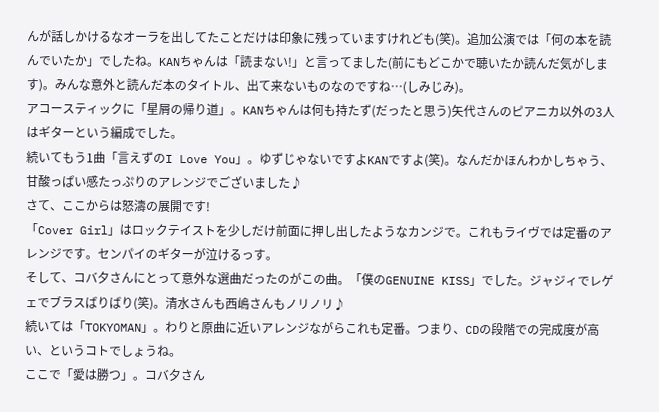んが話しかけるなオーラを出してたことだけは印象に残っていますけれども(笑)。追加公演では「何の本を読んでいたか」でしたね。KANちゃんは「読まない!」と言ってました(前にもどこかで聴いたか読んだ気がします)。みんな意外と読んだ本のタイトル、出て来ないものなのですね…(しみじみ)。
アコースティックに「星屑の帰り道」。KANちゃんは何も持たず(だったと思う)矢代さんのピアニカ以外の3人はギターという編成でした。
続いてもう1曲「言えずのI Love You」。ゆずじゃないですよKANですよ(笑)。なんだかほんわかしちゃう、甘酸っぱい感たっぷりのアレンジでございました♪
さて、ここからは怒濤の展開です!
「Cover Girl」はロックテイストを少しだけ前面に押し出したようなカンジで。これもライヴでは定番のアレンジです。センパイのギターが泣けるっす。
そして、コバ夕さんにとって意外な選曲だったのがこの曲。「僕のGENUINE KISS」でした。ジャジィでレゲェでブラスばりばり(笑)。清水さんも西嶋さんもノリノリ♪
続いては「TOKYOMAN」。わりと原曲に近いアレンジながらこれも定番。つまり、CDの段階での完成度が高い、というコトでしょうね。
ここで「愛は勝つ」。コバ夕さん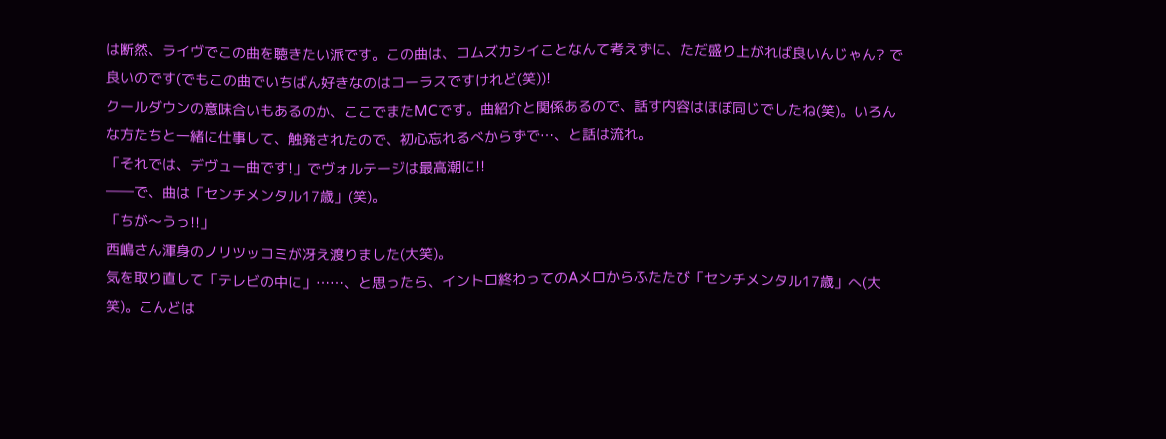は断然、ライヴでこの曲を聴きたい派です。この曲は、コムズカシイことなんて考えずに、ただ盛り上がれば良いんじゃん? で良いのです(でもこの曲でいちばん好きなのはコーラスですけれど(笑))!
クールダウンの意味合いもあるのか、ここでまたMCです。曲紹介と関係あるので、話す内容はほぼ同じでしたね(笑)。いろんな方たちと一緒に仕事して、触発されたので、初心忘れるべからずで…、と話は流れ。
「それでは、デヴュー曲です!」でヴォルテージは最高潮に!!
――で、曲は「センチメンタル17歳」(笑)。
「ちが〜うっ!!」
西嶋さん渾身のノリツッコミが冴え渡りました(大笑)。
気を取り直して「テレビの中に」……、と思ったら、イントロ終わってのAメロからふたたび「センチメンタル17歳」へ(大笑)。こんどは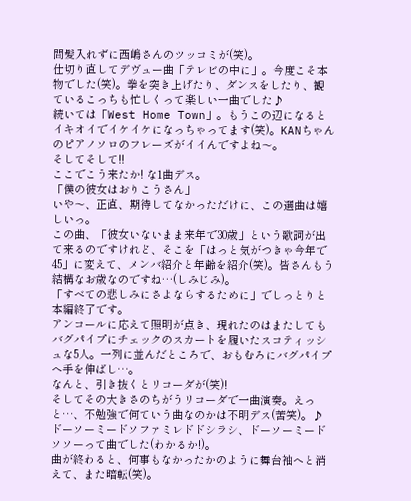間髪入れずに西嶋さんのツッコミが(笑)。
仕切り直してデヴュー曲「テレビの中に」。今度こそ本物でした(笑)。拳を突き上げたり、ダンスをしたり、観ているこっちも忙しくって楽しい一曲でした♪
続いては「West Home Town」。もうこの辺になるとイキオイでイケイケになっちゃってます(笑)。KANちゃんのピアノソロのフレーズがイイんですよね〜。
そしてそして!!
ここでこう来たか! な1曲デス。
「僕の彼女はおりこうさん」
いや〜、正直、期待してなかっただけに、この選曲は嬉しいっ。
この曲、「彼女いないまま来年で30歳」という歌詞が出て来るのですけれど、そこを「はっと気がつきゃ今年で45」に変えて、メンバ紹介と年齢を紹介(笑)。皆さんもう結構なお歳なのですね…(しみじみ)。
「すべての悲しみにさよならするために」でしっとりと本編終了です。
アンコールに応えて照明が点き、現れたのはまたしてもバグパイプにチェックのスカートを履いたスコティッシュな5人。一列に並んだところで、おもむろにバグパイプへ手を伸ばし…。
なんと、引き抜くとリコーダが(笑)!
そしてその大きさのちがうリコーダで一曲演奏。えっと…、不勉強で何ていう曲なのかは不明デス(苦笑)。♪ドーソーミードソファミレドドシラシ、ドーソーミードソソーって曲でした(わかるか!)。
曲が終わると、何事もなかったかのように舞台袖へと消えて、また暗転(笑)。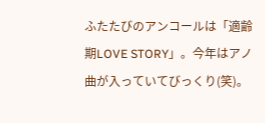ふたたびのアンコールは「適齢期LOVE STORY」。今年はアノ曲が入っていてびっくり(笑)。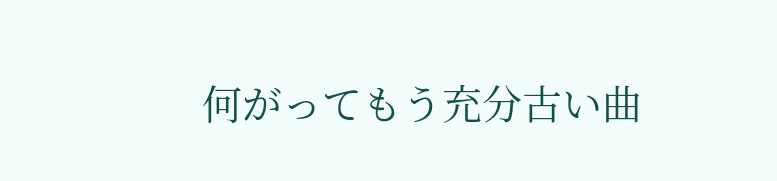何がってもう充分古い曲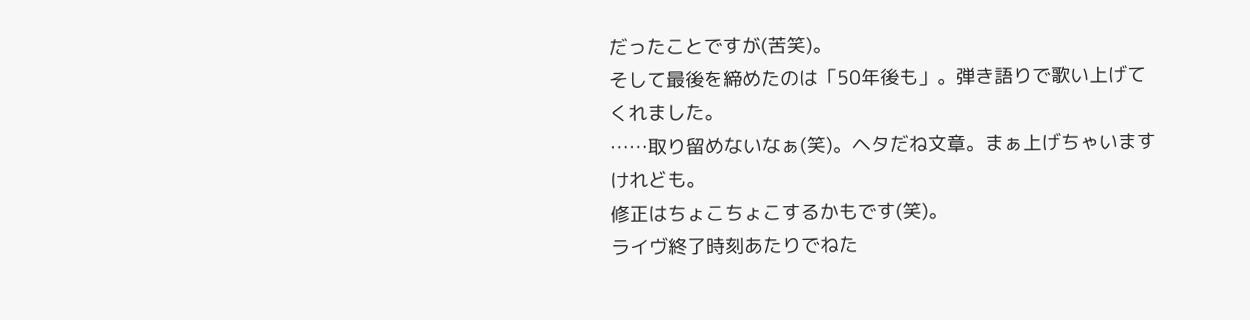だったことですが(苦笑)。
そして最後を締めたのは「50年後も」。弾き語りで歌い上げてくれました。
……取り留めないなぁ(笑)。ヘタだね文章。まぁ上げちゃいますけれども。
修正はちょこちょこするかもです(笑)。
ライヴ終了時刻あたりでねた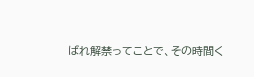ばれ解禁ってことで、その時間く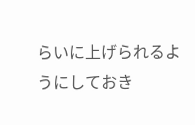らいに上げられるようにしておき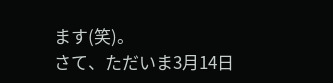ます(笑)。
さて、ただいま3月14日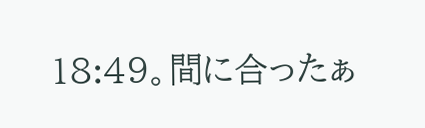18:49。間に合ったぁ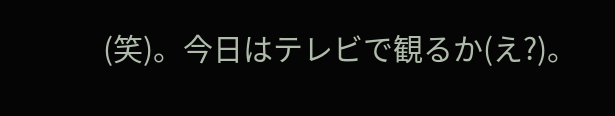(笑)。今日はテレビで観るか(え?)。